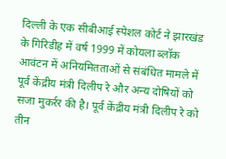दिल्ली के एक सीबीआई स्पेशल कोर्ट ने झारखंड के गिरिडीह में वर्ष 1999 में कोयला ब्लॉक आवंटन में अनियमितताओं से संबंधित मामले में पूर्व केंद्रीय मंत्री दिलीप रे और अन्य दोषियों को सजा मुकर्रर की है। पूर्व केंद्रीय मंत्री दिलीप रे को तीन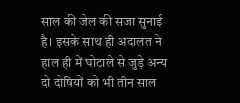साल की जेल की सजा सुनाई है। इसके साथ ही अदालत ने हाल ही में घोटाले से जुड़े अन्य दो दोषियों को भी तीन साल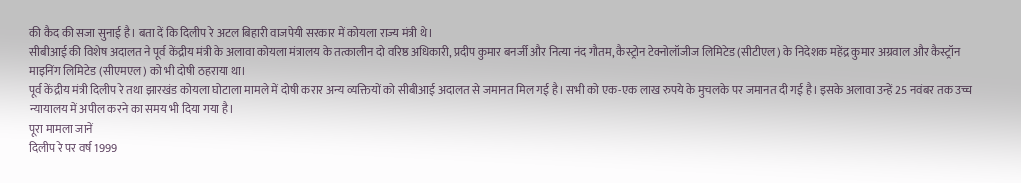की कैद की सजा सुनाई है। बता दें कि दिलीप रे अटल बिहारी वाजपेयी सरकार में कोयला राज्य मंत्री थे।
सीबीआई की विशेष अदालत ने पूर्व केंद्रीय मंत्री के अलावा कोयला मंत्रालय के तत्कालीन दो वरिष्ठ अधिकारी, प्रदीप कुमार बनर्जी और नित्या नंद गौतम, कैस्ट्रोन टेक्नोलॉजीज लिमिटेड (सीटीएल) के निदेशक महेंद्र कुमार अग्रवाल और कैस्ट्रॉन माइनिंग लिमिटेड (सीएमएल) को भी दोषी ठहराया था।
पूर्व केंद्रीय मंत्री दिलीप रे तथा झारखंड कोयला घोटाला मामले में दोषी करार अन्य व्यक्तियों को सीबीआई अदालत से जमानत मिल गई है। सभी को एक-एक लाख रुपये के मुचलके पर जमानत दी गई है। इसके अलावा उन्हें 25 नवंबर तक उच्च न्यायालय में अपील करने का समय भी दिया गया है।
पूरा मामला जानें
दिलीप रे पर वर्ष 1999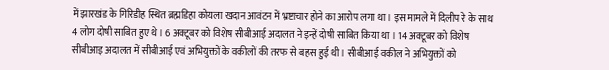में झारखंड के गिरिडीह स्थित ब्रह्मडिहा कोयला खदान आवंटन में भ्रष्टाचार होने का आरोप लगा था। इस मामले में दिलीप रे के साथ 4 लोग दोषी साबित हुए थे। 6 अक्टूबर को विशेष सीबीआई अदालत ने इन्हें दोषी साबित किया था । 14 अक्टूबर को विशेष सीबीआइ अदालत में सीबीआई एवं अभियुक्तों के वकीलों की तरफ से बहस हुई थी। सीबीआई वकील ने अभियुक्तों को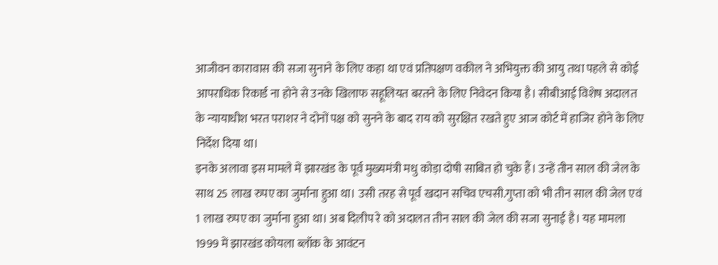आजीवन कारावास की सजा सुनाने के लिए कहा था एवं प्रतिपक्षण वकील ने अभियुक्त की आयु तथा पहले से कोई आपराधिक रिकार्ड ना होने से उनके खिलाफ सहूलियत बरतने के लिए निवेदन किया है। सीबीआई विशेष अदालत के न्यायाधीश भरत पराशर ने दोनों पक्ष को सुनने के बाद राय को सुरक्षित रखते हुए आज कोर्ट में हाजिर होने के लिए निर्देश दिया था।
इनके अलावा इस मामले में झारखंड के पूर्व मुख्यमंत्री मधु कोड़ा दोषी साबित हो चुके हैं। उन्हें तीन साल की जेल के साथ 25 लाख रुपए का जुर्माना हुआ था। उसी तरह से पूर्व खदान सचिव एचसी.गुप्ता को भी तीन साल की जेल एवं 1 लाख रुपए का जुर्माना हुआ था। अब दिलीप रे को अदालत तीन साल की जेल की सजा सुनाई है। यह मामला 1999 में झारखंड कोयला ब्लॉक के आवंटन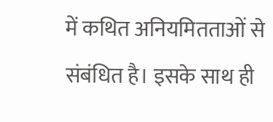में कथित अनियमितताओं से संबंधित है। इसके साथ ही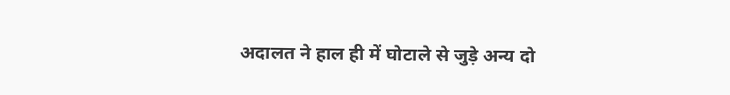अदालत ने हाल ही में घोटाले से जुड़े अन्य दो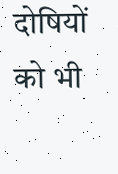दोषियों को भी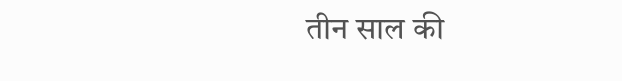तीन साल की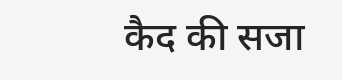कैद की सजा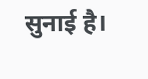सुनाई है।